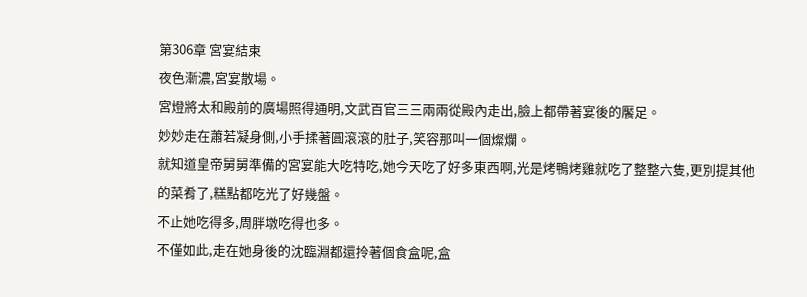第306章 宮宴結束
夜色漸濃,宮宴散場。
宮燈將太和殿前的廣場照得通明,文武百官三三兩兩從殿內走出,臉上都帶著宴後的饜足。
妙妙走在蕭若凝身側,小手揉著圓滾滾的肚子,笑容那叫一個燦爛。
就知道皇帝舅舅準備的宮宴能大吃特吃,她今天吃了好多東西啊,光是烤鴨烤雞就吃了整整六隻,更別提其他的菜肴了,糕點都吃光了好幾盤。
不止她吃得多,周胖墩吃得也多。
不僅如此,走在她身後的沈臨淵都還拎著個食盒呢,盒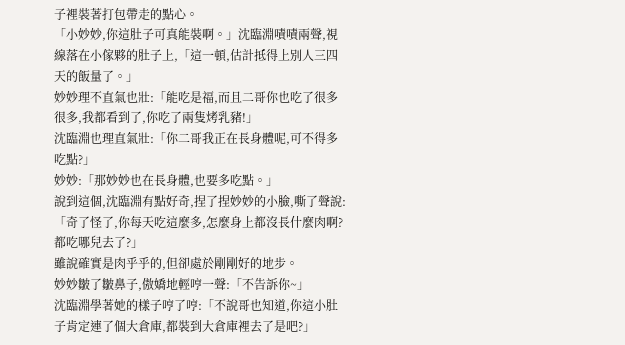子裡裝著打包帶走的點心。
「小妙妙,你這肚子可真能裝啊。」沈臨淵嘖嘖兩聲,視線落在小傢夥的肚子上,「這一頓,估計抵得上別人三四天的飯量了。」
妙妙理不直氣也壯:「能吃是福,而且二哥你也吃了很多很多,我都看到了,你吃了兩隻烤乳豬!」
沈臨淵也理直氣壯:「你二哥我正在長身體呢,可不得多吃點?」
妙妙:「那妙妙也在長身體,也要多吃點。」
說到這個,沈臨淵有點好奇,捏了捏妙妙的小臉,嘶了聲說:「奇了怪了,你每天吃這麼多,怎麼身上都沒長什麼肉啊?都吃哪兒去了?」
雖說確實是肉乎乎的,但卻處於剛剛好的地步。
妙妙皺了皺鼻子,傲嬌地輕哼一聲:「不告訴你~」
沈臨淵學著她的樣子哼了哼:「不說哥也知道,你這小肚子肯定連了個大倉庫,都裝到大倉庫裡去了是吧?」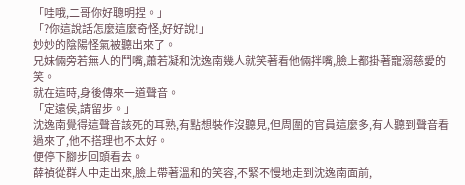「哇哦,二哥你好聰明捏。」
「?你這說話怎麼這麼奇怪,好好說!」
妙妙的陰陽怪氣被聽出來了。
兄妹倆旁若無人的鬥嘴,蕭若凝和沈逸南幾人就笑著看他倆拌嘴,臉上都掛著寵溺慈愛的笑。
就在這時,身後傳來一道聲音。
「定遠侯,請留步。」
沈逸南覺得這聲音該死的耳熟,有點想裝作沒聽見,但周圍的官員這麼多,有人聽到聲音看過來了,他不搭理也不太好。
便停下腳步回頭看去。
薛禎從群人中走出來,臉上帶著溫和的笑容,不緊不慢地走到沈逸南面前,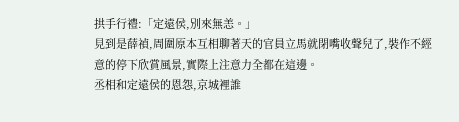拱手行禮:「定遠侯,別來無恙。」
見到是薛禎,周圍原本互相聊著天的官員立馬就閉嘴收聲兒了,裝作不經意的停下欣賞風景,實際上注意力全都在這邊。
丞相和定遠侯的恩怨,京城裡誰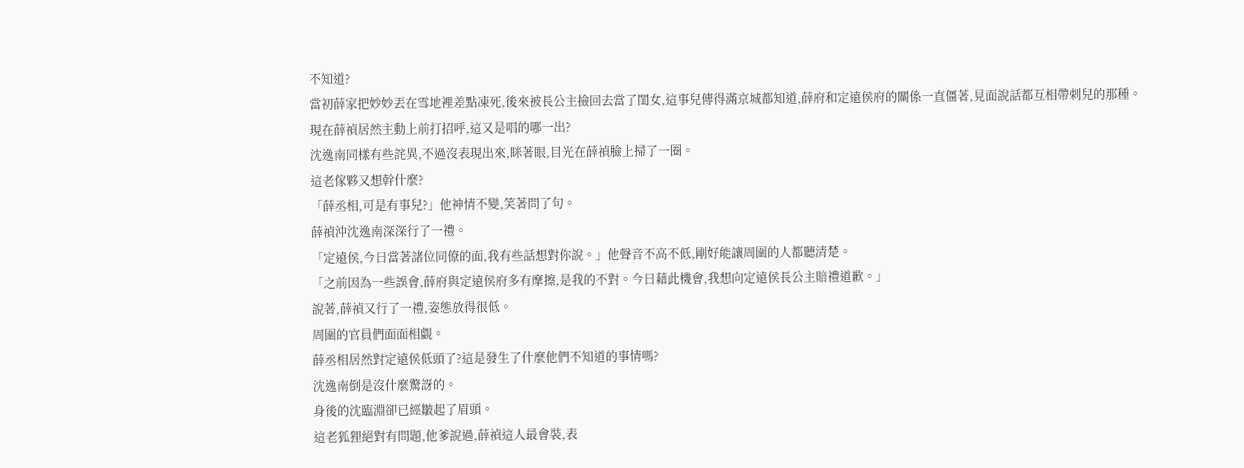不知道?
當初薛家把妙妙丟在雪地裡差點凍死,後來被長公主撿回去當了閨女,這事兒傳得滿京城都知道,薛府和定遠侯府的關係一直僵著,見面說話都互相帶刺兒的那種。
現在薛禎居然主動上前打招呼,這又是唱的哪一出?
沈逸南同樣有些詫異,不過沒表現出來,眯著眼,目光在薛禎臉上掃了一圈。
這老傢夥又想幹什麼?
「薛丞相,可是有事兒?」他神情不變,笑著問了句。
薛禎沖沈逸南深深行了一禮。
「定遠侯,今日當著諸位同僚的面,我有些話想對你說。」他聲音不高不低,剛好能讓周圍的人都聽清楚。
「之前因為一些誤會,薛府與定遠侯府多有摩擦,是我的不對。今日藉此機會,我想向定遠侯長公主賠禮道歉。」
說著,薛禎又行了一禮,姿態放得很低。
周圍的官員們面面相覷。
薛丞相居然對定遠侯低頭了?這是發生了什麼他們不知道的事情嗎?
沈逸南倒是沒什麼驚訝的。
身後的沈臨淵卻已經皺起了眉頭。
這老狐狸絕對有問題,他爹說過,薛禎這人最會裝,表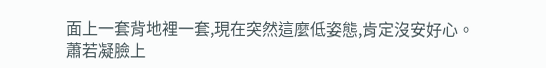面上一套背地裡一套,現在突然這麼低姿態,肯定沒安好心。
蕭若凝臉上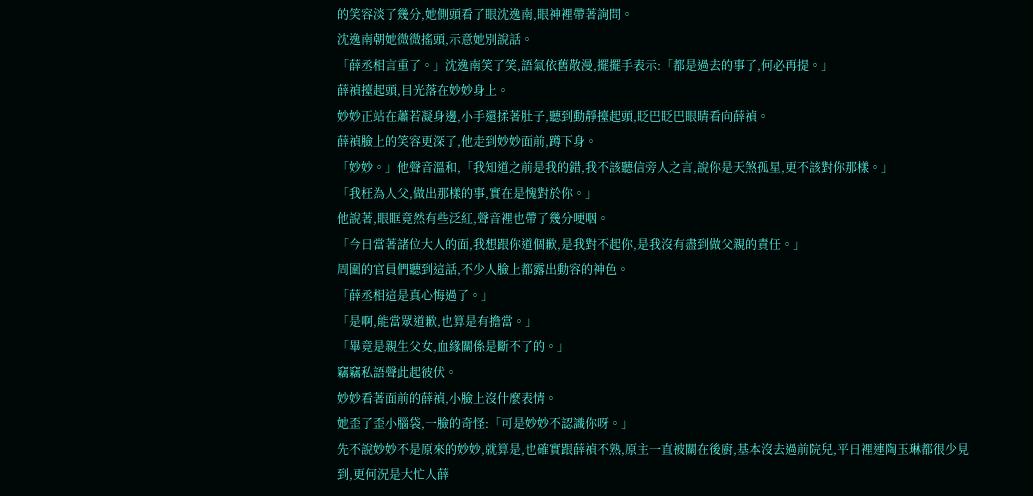的笑容淡了幾分,她側頭看了眼沈逸南,眼神裡帶著詢問。
沈逸南朝她微微搖頭,示意她別說話。
「薛丞相言重了。」沈逸南笑了笑,語氣依舊散漫,擺擺手表示:「都是過去的事了,何必再提。」
薛禎擡起頭,目光落在妙妙身上。
妙妙正站在蕭若凝身邊,小手還揉著肚子,聽到動靜擡起頭,眨巴眨巴眼睛看向薛禎。
薛禎臉上的笑容更深了,他走到妙妙面前,蹲下身。
「妙妙。」他聲音溫和,「我知道之前是我的錯,我不該聽信旁人之言,說你是天煞孤星,更不該對你那樣。」
「我枉為人父,做出那樣的事,實在是愧對於你。」
他說著,眼眶竟然有些泛紅,聲音裡也帶了幾分哽咽。
「今日當著諸位大人的面,我想跟你道個歉,是我對不起你,是我沒有盡到做父親的責任。」
周圍的官員們聽到這話,不少人臉上都露出動容的神色。
「薛丞相這是真心悔過了。」
「是啊,能當眾道歉,也算是有擔當。」
「畢竟是親生父女,血緣關係是斷不了的。」
竊竊私語聲此起彼伏。
妙妙看著面前的薛禎,小臉上沒什麼表情。
她歪了歪小腦袋,一臉的奇怪:「可是妙妙不認識你呀。」
先不說妙妙不是原來的妙妙,就算是,也確實跟薛禎不熟,原主一直被關在後廚,基本沒去過前院兒,平日裡連陶玉琳都很少見到,更何況是大忙人薛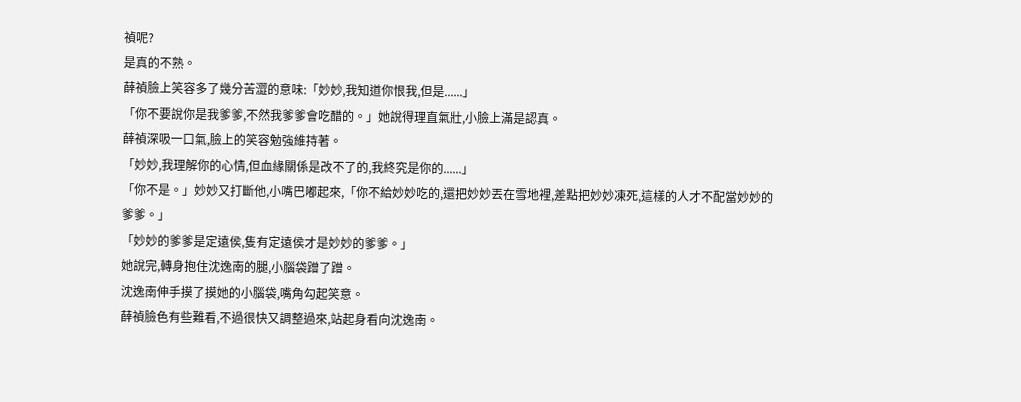禎呢?
是真的不熟。
薛禎臉上笑容多了幾分苦澀的意味:「妙妙,我知道你恨我,但是......」
「你不要說你是我爹爹,不然我爹爹會吃醋的。」她說得理直氣壯,小臉上滿是認真。
薛禎深吸一口氣,臉上的笑容勉強維持著。
「妙妙,我理解你的心情,但血緣關係是改不了的,我終究是你的......」
「你不是。」妙妙又打斷他,小嘴巴嘟起來,「你不給妙妙吃的,還把妙妙丟在雪地裡,差點把妙妙凍死,這樣的人才不配當妙妙的爹爹。」
「妙妙的爹爹是定遠侯,隻有定遠侯才是妙妙的爹爹。」
她說完,轉身抱住沈逸南的腿,小腦袋蹭了蹭。
沈逸南伸手摸了摸她的小腦袋,嘴角勾起笑意。
薛禎臉色有些難看,不過很快又調整過來,站起身看向沈逸南。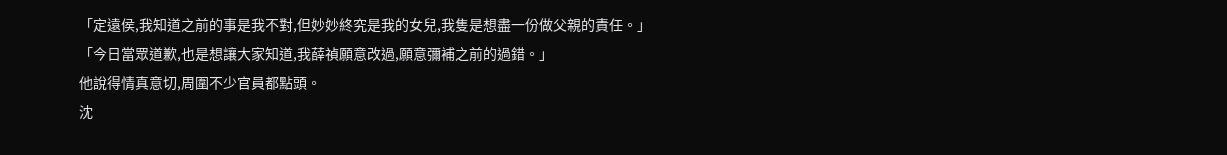「定遠侯,我知道之前的事是我不對,但妙妙終究是我的女兒,我隻是想盡一份做父親的責任。」
「今日當眾道歉,也是想讓大家知道,我薛禎願意改過,願意彌補之前的過錯。」
他說得情真意切,周圍不少官員都點頭。
沈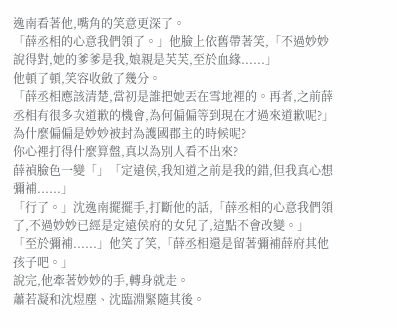逸南看著他,嘴角的笑意更深了。
「薛丞相的心意我們領了。」他臉上依舊帶著笑,「不過妙妙說得對,她的爹爹是我,娘親是芙芙,至於血緣......」
他頓了頓,笑容收斂了幾分。
「薛丞相應該清楚,當初是誰把她丟在雪地裡的。再者,之前薛丞相有很多次道歉的機會,為何偏偏等到現在才過來道歉呢?」
為什麼偏偏是妙妙被封為護國郡主的時候呢?
你心裡打得什麼算盤,真以為別人看不出來?
薛禎臉色一變「」「定遠侯,我知道之前是我的錯,但我真心想彌補......」
「行了。」沈逸南擺擺手,打斷他的話,「薛丞相的心意我們領了,不過妙妙已經是定遠侯府的女兒了,這點不會改變。」
「至於彌補......」他笑了笑,「薛丞相還是留著彌補薛府其他孩子吧。」
說完,他牽著妙妙的手,轉身就走。
蕭若凝和沈煜塵、沈臨淵緊隨其後。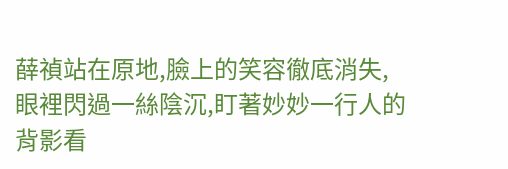薛禎站在原地,臉上的笑容徹底消失,眼裡閃過一絲陰沉,盯著妙妙一行人的背影看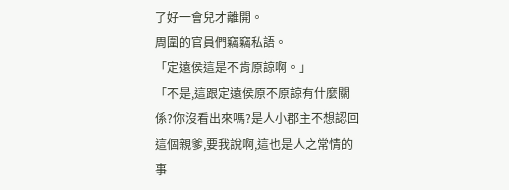了好一會兒才離開。
周圍的官員們竊竊私語。
「定遠侯這是不肯原諒啊。」
「不是,這跟定遠侯原不原諒有什麼關係?你沒看出來嗎?是人小郡主不想認回這個親爹,要我說啊,這也是人之常情的事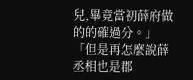兒,畢竟當初薛府做的的確過分。」
「但是再怎麼說薛丞相也是郡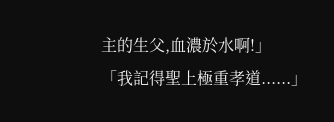主的生父,血濃於水啊!」
「我記得聖上極重孝道......」